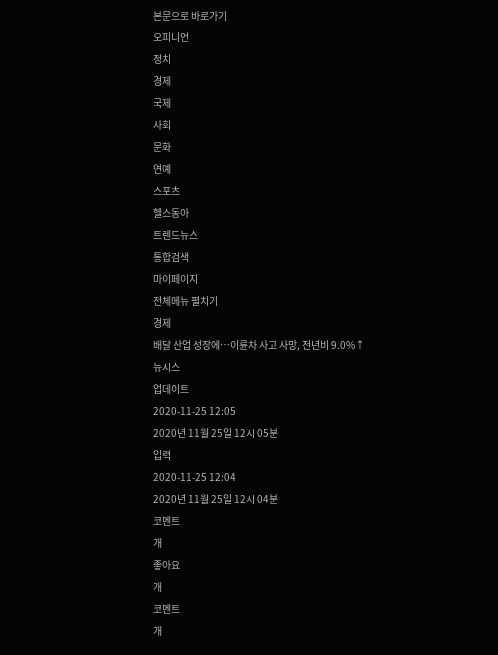본문으로 바로가기
오피니언
정치
경제
국제
사회
문화
연예
스포츠
헬스동아
트렌드뉴스
통합검색
마이페이지
전체메뉴 펼치기
경제
배달 산업 성장에…이륜차 사고 사망, 전년비 9.0%↑
뉴시스
업데이트
2020-11-25 12:05
2020년 11월 25일 12시 05분
입력
2020-11-25 12:04
2020년 11월 25일 12시 04분
코멘트
개
좋아요
개
코멘트
개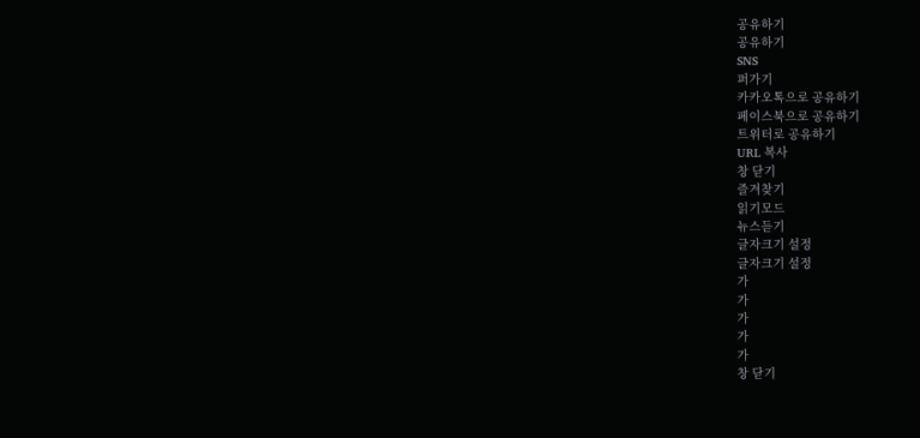공유하기
공유하기
SNS
퍼가기
카카오톡으로 공유하기
페이스북으로 공유하기
트위터로 공유하기
URL 복사
창 닫기
즐겨찾기
읽기모드
뉴스듣기
글자크기 설정
글자크기 설정
가
가
가
가
가
창 닫기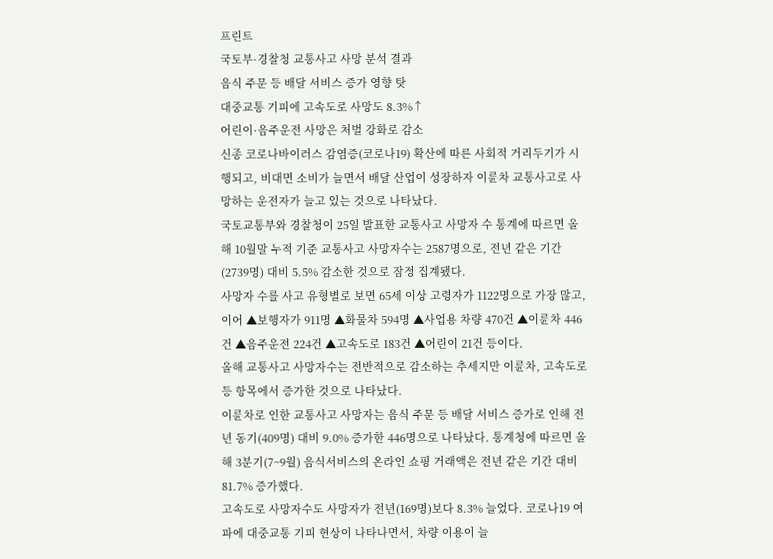프린트
국토부·경찰청 교통사고 사망 분석 결과
음식 주문 등 배달 서비스 증가 영향 탓
대중교통 기피에 고속도로 사망도 8.3%↑
어린이·음주운전 사망은 처벌 강화로 감소
신종 코로나바이러스 감염증(코로나19) 확산에 따른 사회적 거리두기가 시행되고, 비대면 소비가 늘면서 배달 산업이 성장하자 이륜차 교통사고로 사망하는 운전자가 늘고 있는 것으로 나타났다.
국토교통부와 경찰청이 25일 발표한 교통사고 사망자 수 통계에 따르면 올해 10월말 누적 기준 교통사고 사망자수는 2587명으로, 전년 같은 기간(2739명) 대비 5.5% 감소한 것으로 잠정 집계됐다.
사망자 수를 사고 유형별로 보면 65세 이상 고령자가 1122명으로 가장 많고, 이어 ▲보행자가 911명 ▲화물차 594명 ▲사업용 차량 470건 ▲이륜차 446건 ▲음주운전 224건 ▲고속도로 183건 ▲어린이 21건 등이다.
올해 교통사고 사망자수는 전반적으로 감소하는 추세지만 이륜차, 고속도로 등 항목에서 증가한 것으로 나타났다.
이륜차로 인한 교통사고 사망자는 음식 주문 등 배달 서비스 증가로 인해 전년 동기(409명) 대비 9.0% 증가한 446명으로 나타났다. 통계청에 따르면 올해 3분기(7~9월) 음식서비스의 온라인 쇼핑 거래액은 전년 같은 기간 대비 81.7% 증가했다.
고속도로 사망자수도 사망자가 전년(169명)보다 8.3% 늘었다. 코로나19 여파에 대중교통 기피 현상이 나타나면서, 차량 이용이 늘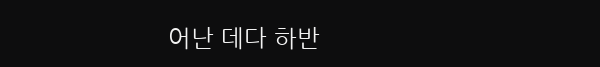어난 데다 하반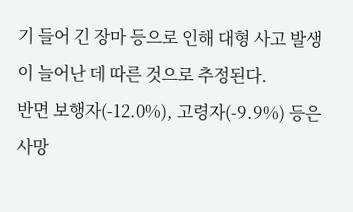기 들어 긴 장마 등으로 인해 대형 사고 발생이 늘어난 데 따른 것으로 추정된다.
반면 보행자(-12.0%), 고령자(-9.9%) 등은 사망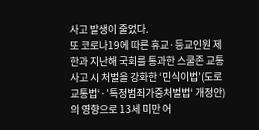사고 발생이 줄었다.
또 코로나19에 따른 휴교·등교인원 제한과 지난해 국회를 통과한 스쿨존 교통사고 시 처벌을 강화한 ‘민식이법’(도로교통법‘·’특정범죄가중처벌법‘ 개정안)의 영향으로 13세 미만 어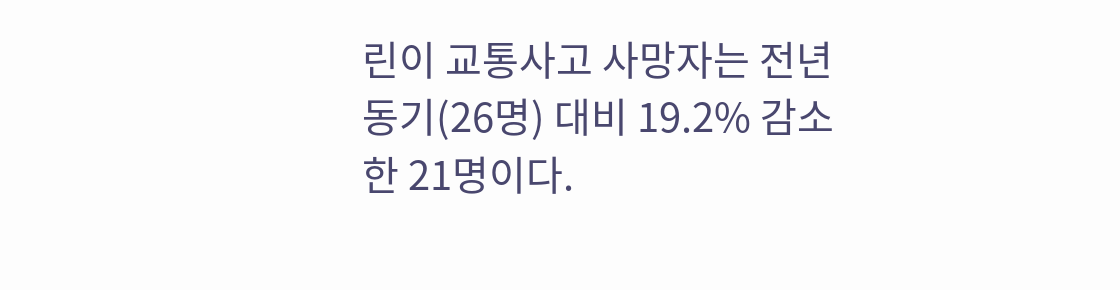린이 교통사고 사망자는 전년 동기(26명) 대비 19.2% 감소한 21명이다.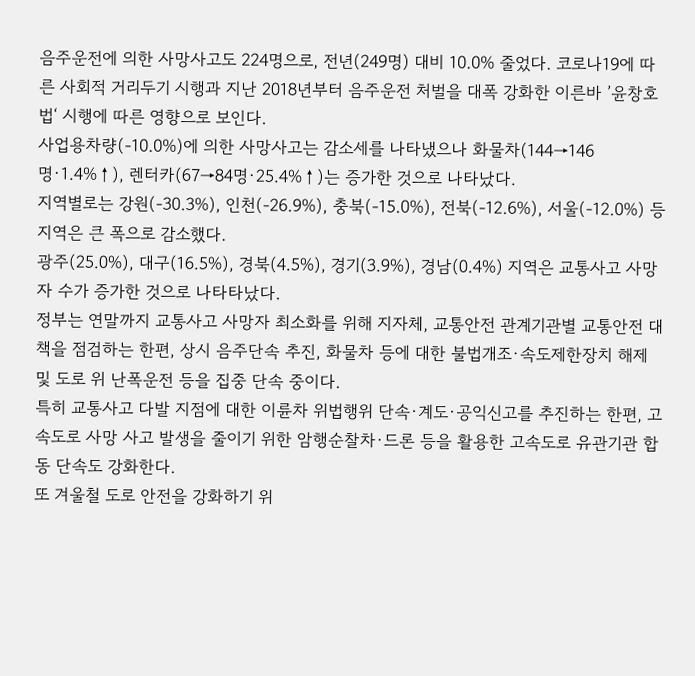음주운전에 의한 사망사고도 224명으로, 전년(249명) 대비 10.0% 줄었다. 코로나19에 따른 사회적 거리두기 시행과 지난 2018년부터 음주운전 처벌을 대폭 강화한 이른바 ’윤창호법‘ 시행에 따른 영향으로 보인다.
사업용차량(-10.0%)에 의한 사망사고는 감소세를 나타냈으나 화물차(144→146명·1.4%↑), 렌터카(67→84명·25.4%↑)는 증가한 것으로 나타났다.
지역별로는 강원(-30.3%), 인천(-26.9%), 충북(-15.0%), 전북(-12.6%), 서울(-12.0%) 등 지역은 큰 폭으로 감소했다.
광주(25.0%), 대구(16.5%), 경북(4.5%), 경기(3.9%), 경남(0.4%) 지역은 교통사고 사망자 수가 증가한 것으로 나타타났다.
정부는 연말까지 교통사고 사망자 최소화를 위해 지자체, 교통안전 관계기관별 교통안전 대책을 점검하는 한편, 상시 음주단속 추진, 화물차 등에 대한 불법개조·속도제한장치 해제 및 도로 위 난폭운전 등을 집중 단속 중이다.
특히 교통사고 다발 지점에 대한 이륜차 위법행위 단속·계도·공익신고를 추진하는 한편, 고속도로 사망 사고 발생을 줄이기 위한 암행순찰차·드론 등을 활용한 고속도로 유관기관 합동 단속도 강화한다.
또 겨울철 도로 안전을 강화하기 위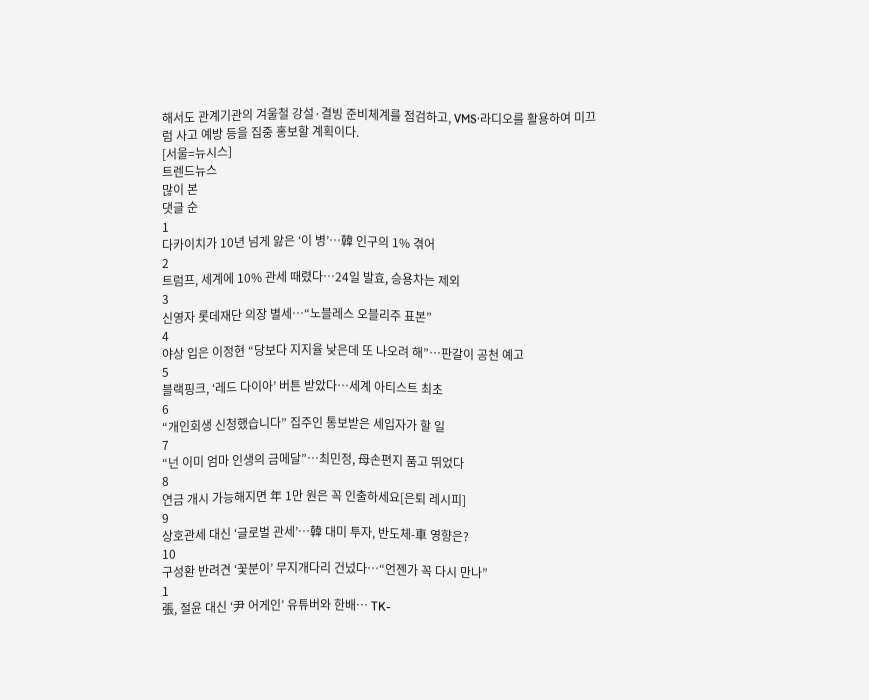해서도 관계기관의 겨울철 강설·결빙 준비체계를 점검하고, VMS·라디오를 활용하여 미끄럼 사고 예방 등을 집중 홍보할 계획이다.
[서울=뉴시스]
트렌드뉴스
많이 본
댓글 순
1
다카이치가 10년 넘게 앓은 ‘이 병’…韓 인구의 1% 겪어
2
트럼프, 세계에 10% 관세 때렸다…24일 발효, 승용차는 제외
3
신영자 롯데재단 의장 별세…“노블레스 오블리주 표본”
4
야상 입은 이정현 “당보다 지지율 낮은데 또 나오려 해”…판갈이 공천 예고
5
블랙핑크, ‘레드 다이아’ 버튼 받았다…세계 아티스트 최초
6
“개인회생 신청했습니다” 집주인 통보받은 세입자가 할 일
7
“넌 이미 엄마 인생의 금메달”…최민정, 母손편지 품고 뛰었다
8
연금 개시 가능해지면 年 1만 원은 꼭 인출하세요[은퇴 레시피]
9
상호관세 대신 ‘글로벌 관세’…韓 대미 투자, 반도체-車 영향은?
10
구성환 반려견 ‘꽃분이’ 무지개다리 건넜다…“언젠가 꼭 다시 만나”
1
張, 절윤 대신 ‘尹 어게인’ 유튜버와 한배… TK-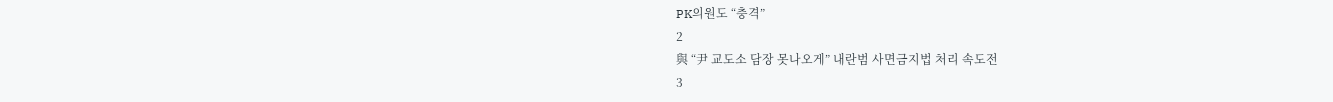PK의원도 “충격”
2
與 “尹 교도소 담장 못나오게” 내란범 사면금지법 처리 속도전
3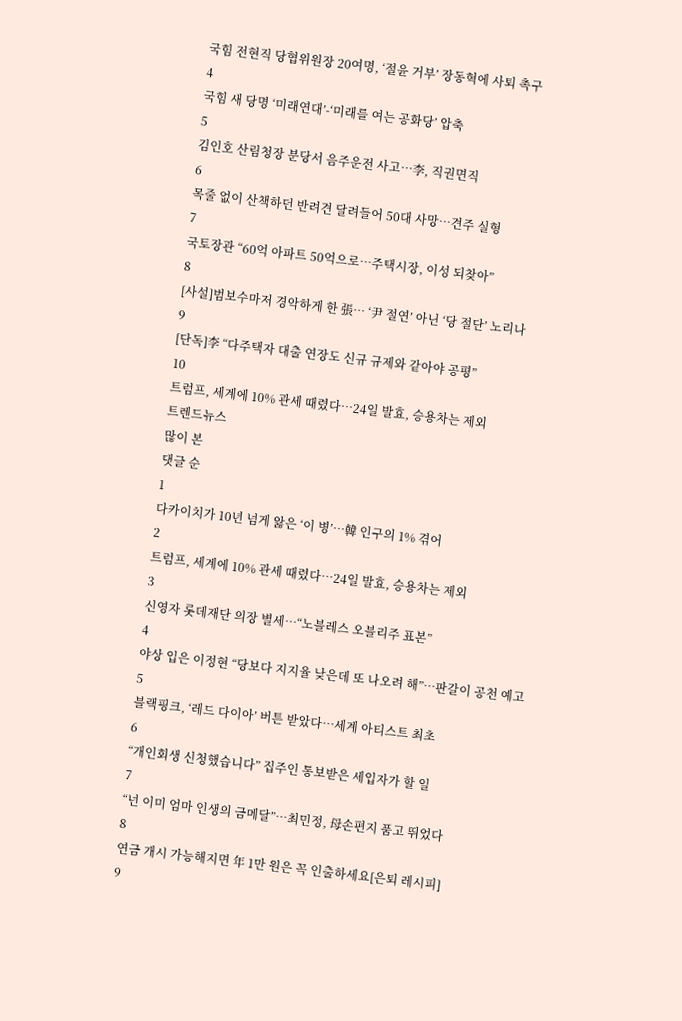국힘 전현직 당협위원장 20여명, ‘절윤 거부’ 장동혁에 사퇴 촉구
4
국힘 새 당명 ‘미래연대’-‘미래를 여는 공화당’ 압축
5
김인호 산림청장 분당서 음주운전 사고…李, 직권면직
6
목줄 없이 산책하던 반려견 달려들어 50대 사망…견주 실형
7
국토장관 “60억 아파트 50억으로…주택시장, 이성 되찾아”
8
[사설]범보수마저 경악하게 한 張… ‘尹 절연’ 아닌 ‘당 절단’ 노리나
9
[단독]李 “다주택자 대출 연장도 신규 규제와 같아야 공평”
10
트럼프, 세계에 10% 관세 때렸다…24일 발효, 승용차는 제외
트렌드뉴스
많이 본
댓글 순
1
다카이치가 10년 넘게 앓은 ‘이 병’…韓 인구의 1% 겪어
2
트럼프, 세계에 10% 관세 때렸다…24일 발효, 승용차는 제외
3
신영자 롯데재단 의장 별세…“노블레스 오블리주 표본”
4
야상 입은 이정현 “당보다 지지율 낮은데 또 나오려 해”…판갈이 공천 예고
5
블랙핑크, ‘레드 다이아’ 버튼 받았다…세계 아티스트 최초
6
“개인회생 신청했습니다” 집주인 통보받은 세입자가 할 일
7
“넌 이미 엄마 인생의 금메달”…최민정, 母손편지 품고 뛰었다
8
연금 개시 가능해지면 年 1만 원은 꼭 인출하세요[은퇴 레시피]
9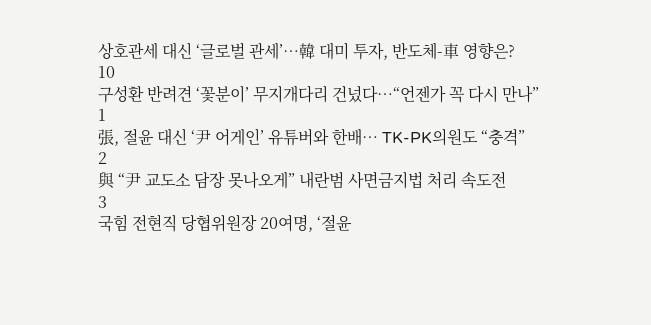상호관세 대신 ‘글로벌 관세’…韓 대미 투자, 반도체-車 영향은?
10
구성환 반려견 ‘꽃분이’ 무지개다리 건넜다…“언젠가 꼭 다시 만나”
1
張, 절윤 대신 ‘尹 어게인’ 유튜버와 한배… TK-PK의원도 “충격”
2
與 “尹 교도소 담장 못나오게” 내란범 사면금지법 처리 속도전
3
국힘 전현직 당협위원장 20여명, ‘절윤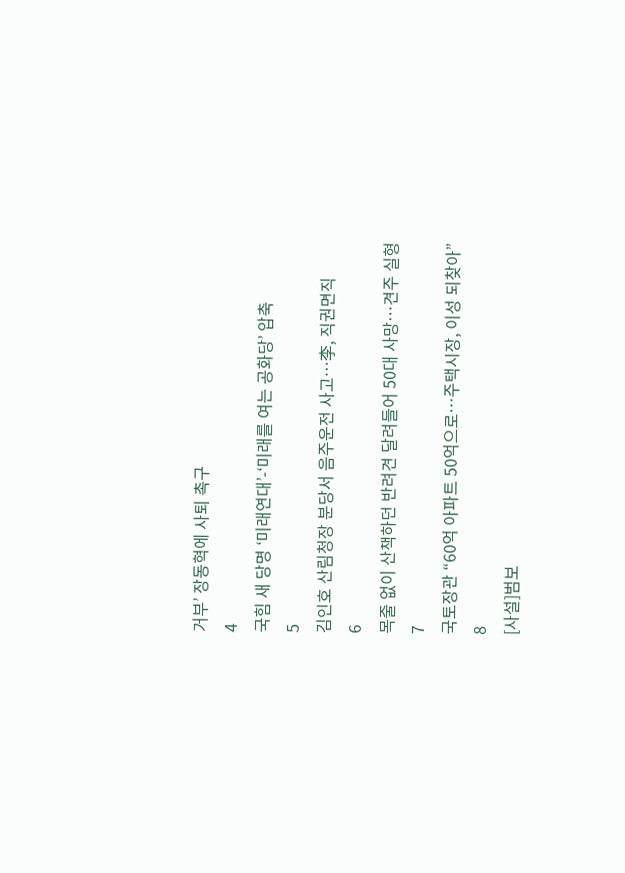거부’ 장동혁에 사퇴 촉구
4
국힘 새 당명 ‘미래연대’-‘미래를 여는 공화당’ 압축
5
김인호 산림청장 분당서 음주운전 사고…李, 직권면직
6
목줄 없이 산책하던 반려견 달려들어 50대 사망…견주 실형
7
국토장관 “60억 아파트 50억으로…주택시장, 이성 되찾아”
8
[사설]범보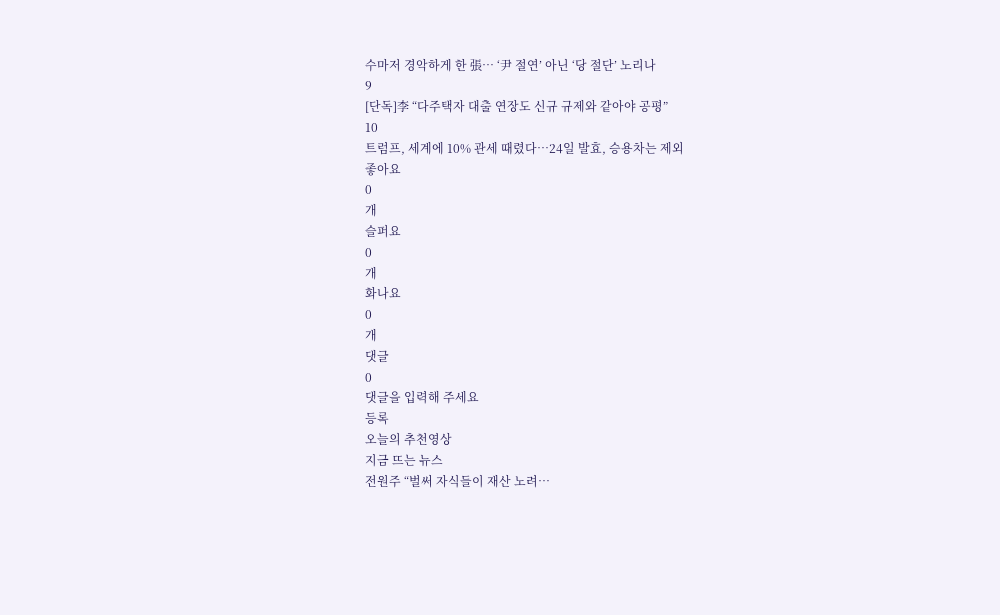수마저 경악하게 한 張… ‘尹 절연’ 아닌 ‘당 절단’ 노리나
9
[단독]李 “다주택자 대출 연장도 신규 규제와 같아야 공평”
10
트럼프, 세계에 10% 관세 때렸다…24일 발효, 승용차는 제외
좋아요
0
개
슬퍼요
0
개
화나요
0
개
댓글
0
댓글을 입력해 주세요
등록
오늘의 추천영상
지금 뜨는 뉴스
전원주 “벌써 자식들이 재산 노려…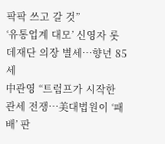팍팍 쓰고 갈 것”
‘유통업계 대모’ 신영자 롯데재단 의장 별세…향년 85세
中관영 “트럼프가 시작한 관세 전쟁…美대법원이 ‘패배’ 판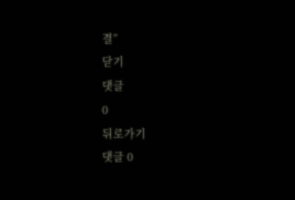결”
닫기
댓글
0
뒤로가기
댓글 0